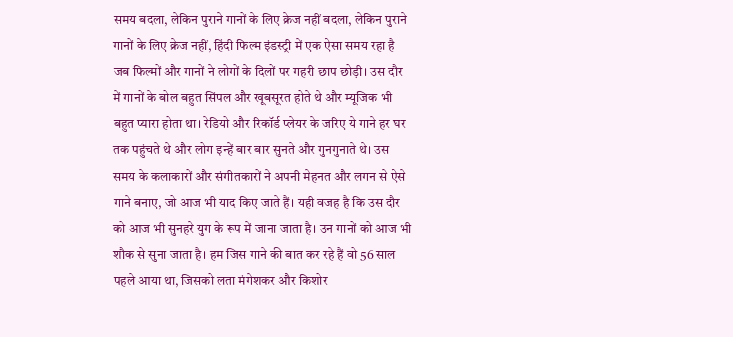समय बदला, लेकिन पुराने गानों के लिए क्रेज नहीं बदला, लेकिन पुराने गानों के लिए क्रेज नहीं, हिंदी फिल्म इंडस्ट्री में एक ऐसा समय रहा है जब फिल्मों और गानों ने लोगों के दिलों पर गहरी छाप छोड़ी। उस दौर में गानों के बोल बहुत सिंपल और खूबसूरत होते थे और म्यूजिक भी बहुत प्यारा होता था। रेडियो और रिकॉर्ड प्लेयर के जरिए ये गाने हर घर तक पहुंचते थे और लोग इन्हें बार बार सुनते और गुनगुनाते थे। उस समय के कलाकारों और संगीतकारों ने अपनी मेहनत और लगन से ऐसे गाने बनाए, जो आज भी याद किए जाते हैं। यही वजह है कि उस दौर को आज भी सुनहरे युग के रूप में जाना जाता है। उन गानों को आज भी शौक से सुना जाता है। हम जिस गाने की बात कर रहे हैं वो 56 साल पहले आया था, जिसको लता मंगेशकर और किशोर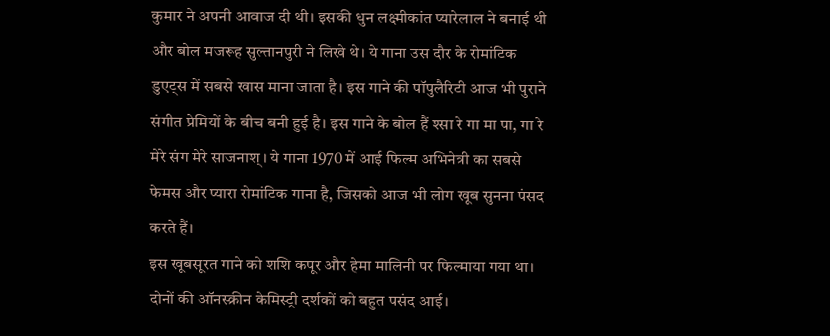कुमार ने अपनी आवाज दी थी। इसकी धुन लक्ष्मीकांत प्यारेलाल ने बनाई थी और बोल मजरूह सुल्तानपुरी ने लिखे थे। ये गाना उस दौर के रोमांटिक डुएट्स में सबसे खास माना जाता है। इस गाने की पॉपुलैरिटी आज भी पुराने संगीत प्रेमियों के बीच बनी हुई है। इस गाने के बोल हैं श्सा रे गा मा पा, गा रे मेरे संग मेरे साजनाश्। ये गाना 1970 में आई फिल्म अभिनेत्री का सबसे फेमस और प्यारा रोमांटिक गाना है, जिसको आज भी लोग खूब सुनना पंसद करते हैं।
इस खूबसूरत गाने को शशि कपूर और हेमा मालिनी पर फिल्माया गया था। दोनों की ऑनस्क्रीन केमिस्ट्री दर्शकों को बहुत पसंद आई।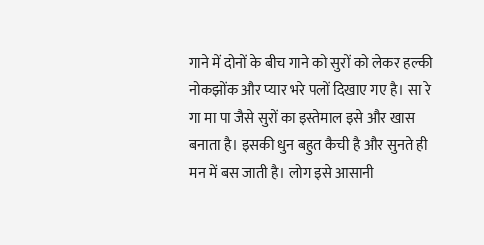गाने में दोनों के बीच गाने को सुरों को लेकर हल्की नोकझोंक और प्यार भरे पलों दिखाए गए है। सा रे गा मा पा जैसे सुरों का इस्तेमाल इसे और खास बनाता है। इसकी धुन बहुत कैची है और सुनते ही मन में बस जाती है। लोग इसे आसानी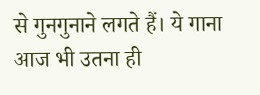से गुनगुनाने लगते हैं। ये गाना आज भी उतना ही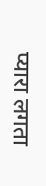प्यारा लगता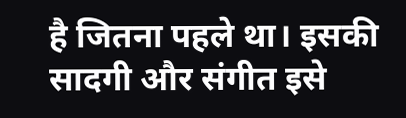है जितना पहले था। इसकी सादगी और संगीत इसे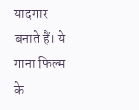यादगार बनाते हैं। ये गाना फिल्म के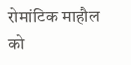रोमांटिक माहौल को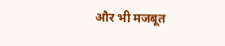और भी मजबूत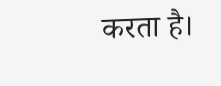करता है।